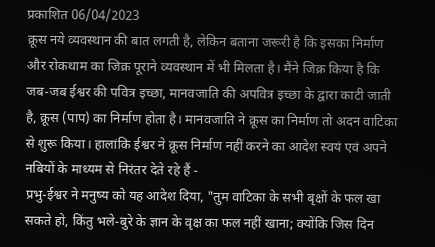प्रकाशित 06/04/2023
क्रूस नये व्यवस्थान की बात लगती है, लेकिन बताना जरूरी है कि इसका निर्माण और रोकथाम का जिक्र पूराने व्यवस्थान में भी मिलता है। मैंने जिक्र किया है कि जब-जब ईश्वर की पवित्र इच्छा, मानवजाति की अपवित्र इच्छा के द्वारा काटी जाती है, क्रूस (पाप) का निर्माण होता है। मानवजाति ने क्रूस का निर्माण तो अदन वाटिका से शुरू किया। हालांकि ईश्वर ने क्रूस निर्माण नहीं करने का आदेश स्वयं एवं अपने नबियों के माध्यम से निरंतर देते रहे हैं -
प्रभु-ईश्वर ने मनुष्य को यह आदेश दिया, "तुम वाटिका के सभी बृक्षों के फल खा सकते हो, किंतु भले-बुरे के ज्ञान के वृक्ष का फल नहीं खाना; क्योंकि जिस दिन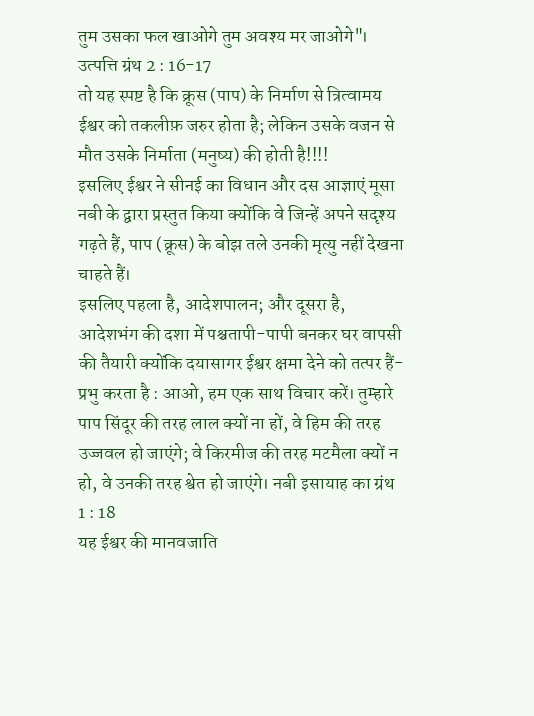तुम उसका फल खाओगे तुम अवश्य मर जाओगे"। उत्पत्ति ग्रंथ 2 : 16-17
तो यह स्पष्ट है कि क्रूस (पाप) के निर्माण से त्रित्वामय ईश्वर को तकलीफ़ जरुर होता है; लेकिन उसके वजन से मौत उसके निर्माता (मनुष्य) की होती है!!!!
इसलिए ईश्वर ने सीनई का विधान और दस आज्ञाएं मूसा नबी के द्वारा प्रस्तुत किया क्योंकि वे जिन्हें अपने सदृश्य गढ़ते हैं, पाप (क्रूस) के बोझ तले उनकी मृत्यु नहीं देखना चाहते हैं।
इसलिए पहला है, आदेशपालन; और दूसरा है, आदेशभंग की दशा में पश्चतापी-पापी बनकर घर वापसी की तैयारी क्योंकि दयासागर ईश्वर क्षमा देने को तत्पर हैं-
प्रभु करता है : आओ, हम एक साथ विचार करें। तुम्हारे पाप सिंदूर की तरह लाल क्यों ना हों, वे हिम की तरह उज्जवल हो जाएंगे; वे किरमीज की तरह मटमैला क्यों न हो, वे उनकी तरह श्वेत हो जाएंगे। नबी इसायाह का ग्रंथ 1 : 18
यह ईश्वर की मानवजाति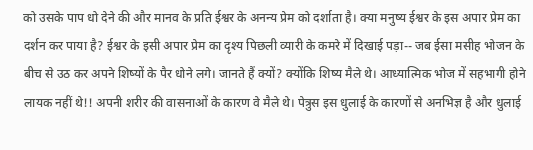को उसके पाप धो देने की और मानव के प्रति ईश्वर के अनन्य प्रेम को दर्शाता है। क्या मनुष्य ईश्वर के इस अपार प्रेम का दर्शन कर पाया है? ईश्वर के इसी अपार प्रेम का दृश्य पिछली व्यारी के कमरे में दिखाई पड़ा-- जब ईसा मसीह भोजन के बीच से उठ कर अपने शिष्यों के पैर धोने लगे। जानते हैं क्यों? क्योंकि शिष्य मैले थे। आध्यात्मिक भोज में सहभागी होने लायक नहीं थे!! अपनी शरीर की वासनाओं के कारण वे मैले थे। पेत्रुस इस धुलाई के कारणों से अनभिज्ञ है और धुलाई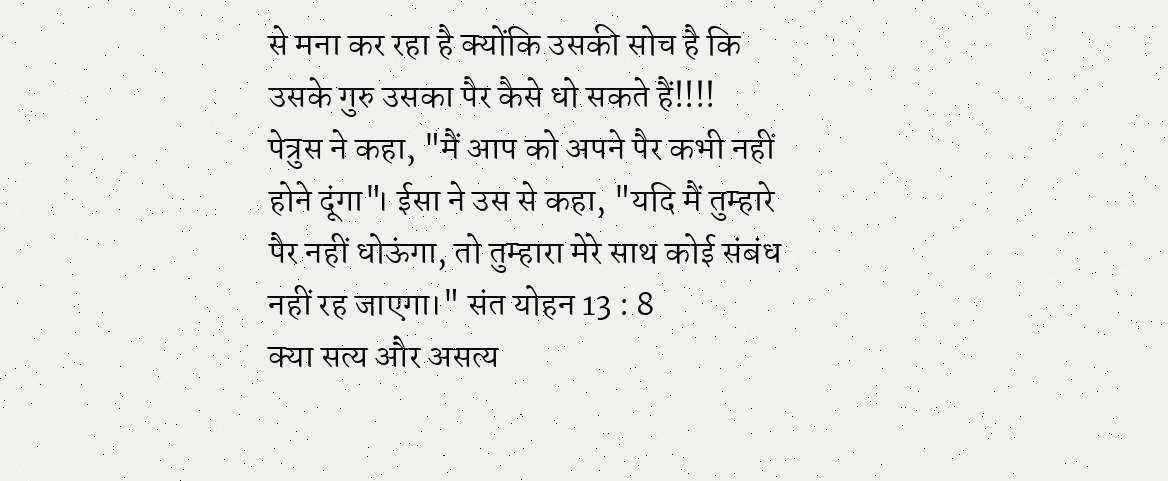से मना कर रहा है क्योंकि उसकी सोच है कि उसके गुरु उसका पैर कैसे धो सकते हैं!!!!
पेत्रुस ने कहा, "मैं आप को अपने पैर कभी नहीं होने दूंगा"। ईसा ने उस से कहा, "यदि मैं तुम्हारे पैर नहीं धोऊंगा, तो तुम्हारा मेरे साथ कोई संबंध नहीं रह जाएगा।" संत योहन 13 : 8
क्या सत्य और असत्य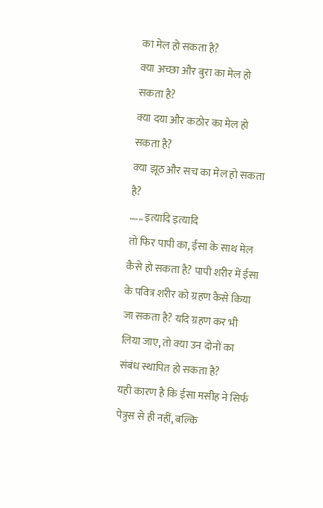का मेल हो सकता है?
क्या अच्छा और बुरा का मेल हो सकता है?
क्या दया और कठोर का मेल हो सकता है?
क्या झूठ और सच का मेल हो सकता है?
…... इत्यादि इत्यादि
तो फिर पापी का, ईसा के साथ मेल कैसे हो सकता है? पापी शरीर में ईसा के पवित्र शरीर को ग्रहण कैसे किया जा सकता है? यदि ग्रहण कर भी लिया जाए, तो क्या उन दोनों का संबंध स्थापित हो सकता है?
यही कारण है कि ईसा मसीह ने सिर्फ पेत्रुस से ही नहीं, बल्कि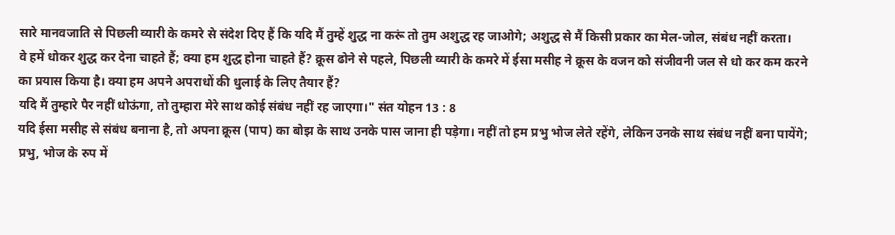सारे मानवजाति से पिछली व्यारी के कमरे से संदेश दिए हैं कि यदि मैं तुम्हें शुद्ध ना करूं तो तुम अशुद्ध रह जाओगे; अशुद्ध से मैं किसी प्रकार का मेल-जोल, संबंध नहीं करता।
वे हमें धोकर शुद्ध कर देना चाहते हैं; क्या हम शुद्ध होना चाहते हैं? क्रूस ढोने से पहले, पिछली व्यारी के कमरे में ईसा मसीह ने क्रूस के वजन को संजीवनी जल से धो कर कम करने का प्रयास किया है। क्या हम अपने अपराधों की धुलाई के लिए तैयार हैं?
यदि मैं तुम्हारे पैर नहीं धोऊंगा, तो तुम्हारा मेरे साथ कोई संबंध नहीं रह जाएगा।" संत योहन 13 : 8
यदि ईसा मसीह से संबंध बनाना है, तो अपना क्रूस (पाप) का बोझ के साथ उनके पास जाना ही पड़ेगा। नहीं तो हम प्रभु भोज लेते रहेंगे, लेकिन उनके साथ संबंध नहीं बना पायेंगे; प्रभु, भोज के रुप में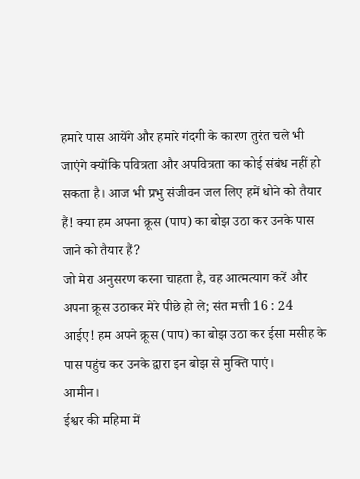हमारे पास आयेंगे और हमारे गंदगी के कारण तुरंत चले भी जाएंगे क्योंकि पवित्रता और अपवित्रता का कोई संबंध नहीं हो सकता है। आज भी प्रभु संजीवन जल लिए हमें धोने को तैयार हैं! क्या हम अपना क्रूस (पाप) का बोझ उठा कर उनके पास जाने को तैयार हैं?
जो मेरा अनुसरण करना चाहता है, वह आत्मत्याग करें और अपना क्रूस उठाकर मेरे पीछे हो ले; संत मत्ती 16 : 24
आईए! हम अपने क्रूस (पाप) का बोझ उठा कर ईसा मसीह के पास पहुंच कर उनके द्वारा इन बोझ से मुक्ति पाएं।
आमीन।
ईश्वर की महिमा में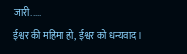जारी.....
ईश्वर की महिमा हो, ईश्वर को धन्यवाद।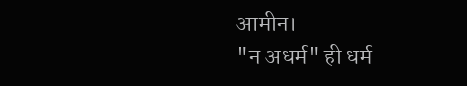आमीन।
"न अधर्म" ही धर्म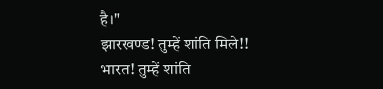है।"
झारखण्ड! तुम्हें शांति मिले!!
भारत! तुम्हें शांति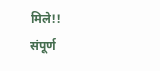मिले!!
संपूर्ण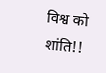विश्व को शांति!!